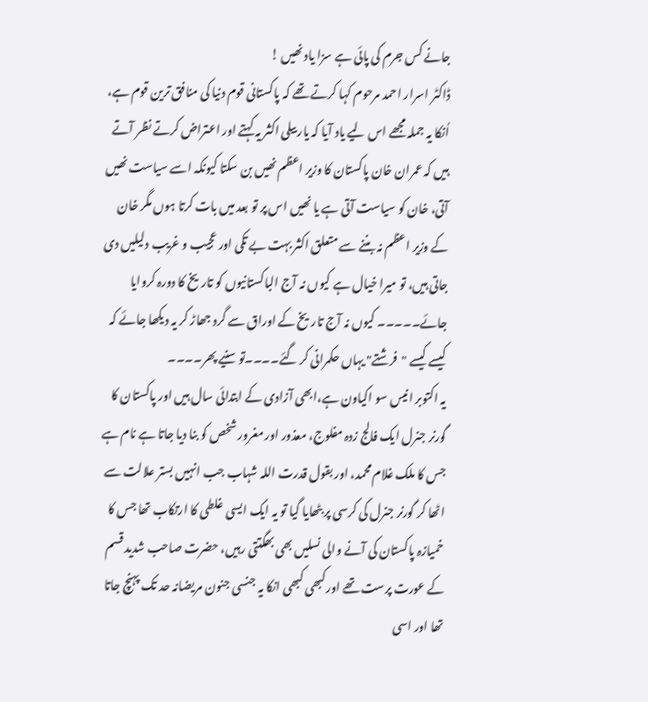جانے کس جرم کی پائی ہے سزا یاد نھیں !
ڈاکٹر اسرار احمد مرحوم کہا کرتے تھے کہ پاکستانی قوم دنیا کی منافق ترین قوم ہے، اُنکا یہ جملہ مجھے اس لیے یاد آیا کہ یار بیلی اکثر یہ کہتے اور اعتراض کرتے نظر آتے ہیں کہ عمران خان پاکستان کا وزیر اعظم نھیں بن سکتا کیونکہ اسے سیاست نھیں آتی، خان کو سیاست آتی ہے یا نھیں اس پر تو بعد میں بات کرتا ہوں مگر خان کے وزیر اعظم نہ بننے سے متعلق اکثر بہت بے تکی اور عجیب و غریب دلیلیں دی جاتی ہیں، تو میرا خیال ہے کیوں نہ آج الباکستانیوں کو تاریخ کا دورہ کروایا جائے۔۔۔۔۔ کیوں نہ آج تاریخ کے اوراق سے گرد جھاڑ کر یہ دیکھا جائے کہ کیسے کیسے "فرشتے" یہاں حکمرانی کر گئے۔۔۔۔تو سنیے پھر۔۔۔۔
یہ اکتوبر انیس سو اکیاون ہے،ابھی آزادی کے ابتدائی سال ہیں اور پاکستان کا گورنر جنرل ایک فالج زدہ مفلوج، معذور اور مغرور شخص کو بنا دیا جاتا ہے نام ہے جس کا ملک غلام محمد، اور بقول قدرت اللہ شہاب جب انہیں بستر علالت سے اٹھا کر گورنر جنرل کی کرسی پر بٹھایا گیا تو یہ ایک ایسی غلطی کا ارتکاب تھا جس کا خمیازہ پاکستان کی آنے والی نسلیں بھی بھگتتی رہیں، حضرت صاحب شدید قسم کے عورت پرست تھے اور کبھی کبھی انکا یہ جنسی جنون مریضانہ حد تک پہنچ جاتا تھا اور اسی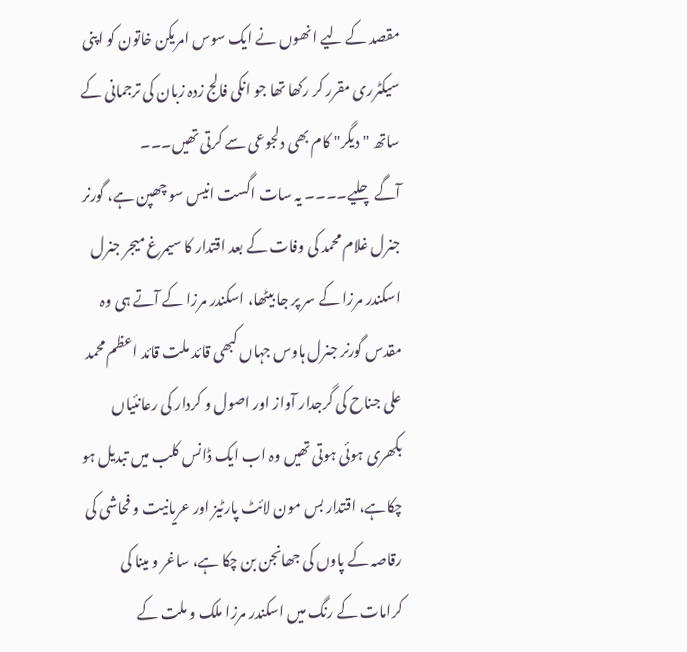مقصد کے لیے انھوں نے ایک سوس امریکن خاتون کو اپنی سیکٹرری مقرر کر رکھا تھا جو انکی فالج زدہ زبان کی ترجمانی کے ساتھ "دیگر" کام بھی دلجوعی سے کرتی تھیں۔۔۔
آگے چلیے۔۔۔۔ یہ سات اگست انیس سو چھپن ہے، گورنر جنرل غلام محمد کی وفات کے بعد اقتدار کا سیمرغ میجر جنرل اسکندر مرزا کے سر پر جا بیٹھا، اسکندر مرزا کے آتے ہی وہ مقدس گورنر جنرل ہاوس جہاں کبھی قائد ملت قائد اعظم محمد علی جناح کی گرجدار آواز اور اصول و کردار کی رعانئیاں بکھری ہوئی ہوتی تھیں وہ اب ایک ڈانس کلب میں تبدیل ہو چکاہے، اقتدار بس مون لائٹ پارٹیز اور عریانیت و فحاشی کی رقاصہ کے پاوں کی جھانجن بن چکا ہے، ساغر و مینا کی کرامات کے رنگ میں اسکندر مرزا ملک و ملت کے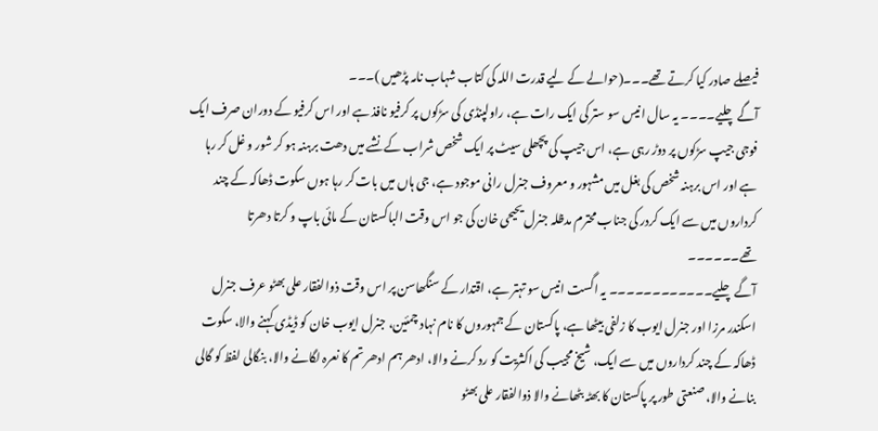فیصلے صادر کیا کرتے تھے۔۔۔(حوالے کے لیے قدرت اللہ کی کتاب شہاب نامہ پڑھیں )۔۔۔
آگے چلیے۔۔۔۔ یہ سال انیس سو ستر کی ایک رات ہے، راولپنڈی کی سڑکوں پر کرفیو نافذ ہے اور اس کرفیو کے دوران صرف ایک فوجی جیپ سڑکوں پر دوڑ رہی ہے، اس جیپ کی پچھلی سیٹ پر ایک شخص شراب کے نشے میں دھت برہنہ ہو کر شور و غل کر رہا ہے اور اس برہنہ شخص کی بغل میں مشہور و معروف جنرل رانی موجود ہے، جی ہاں میں بات کر رہا ہوں سکوت ڈھاکہ کے چند کرداروں میں سے ایک کردر کی جناب محترم مدظلہ جنرل یحیحی خان کی جو اس وقت الباکستان کے مائی باپ و کرتا دھرتا تھے۔۔۔۔۔۔
آگے چلیے۔۔۔۔۔۔۔۔۔۔۔۔ یہ اگست انیس سو تہتر ہے، اقتدار کے سنگھاسن پر اس وقت ذوالفقار علی بھٹو عرف جنرل اسکندر مرزا اور جنرل ایوب کا زلفی بیٹھا ہے، پاکستان کے جمہوروں کا نام نہاد چمئین، جنرل ایوب خان کو ڈیڈی کہنے والا، سکوت ڈھاکہ کے چند کرداروں میں سے ایک، شیخ مجیب کی اکثریت کو رد کرنے والا، ادھر ہم ادھر تم کا نعرہ لگانے والا، بنگالی لفظ کو گالی بنانے والا، صنعتی طور پر پاکستان کا بھٹہ بٹھانے والا ذوالفقار علی بھٹو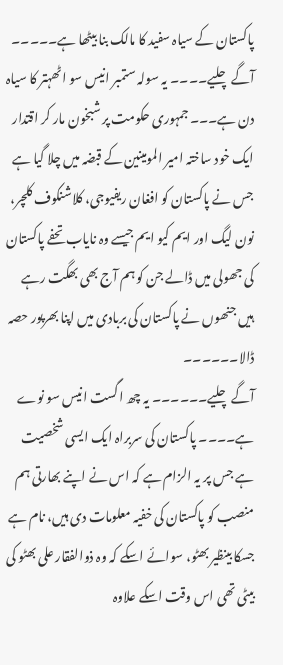پاکستان کے سیاہ سفید کا مالک بنا بیٹھا ہے۔۔۔۔۔
آگے چلیے۔۔۔۔ یہ سولہ ستمبر انیس سو اٹھہتر کا سیاہ دن ہے۔۔۔ جمہوری حکومت پر شبخون مار کر اقتدار ایک خود ساختہ امیر المومینین کے قبضہ میں چلا گیا ہے جس نے پاکستان کو افغان ریفیوجی، کلاشنکوف کلچر، نون لیگ اور ایم کیو ایم جیسے وہ نایاب تحفے پاکستان کی جھولی میں ڈالے جن کو ہم آج بھی بھگت رہے ہیں جنھوں نے پاکستان کی بربادی میں اپنا بھرپور حصہ ڈالا۔۔۔۔۔۔
آگے چلیے۔۔۔۔۔۔ یہ چھ اگست انیس سو نوے ہے۔۔۔۔ پاکستان کی سربراہ ایک ایسی شخصیت ہے جس پر یہ الزام ہے کہ اس نے اپنے بھارتی ہم منصب کو پاکستان کی خفیہ معلومات دی ہیں، نام ہے جسکا بینظیر بھٹو، سوائے اسکے کہ وہ ذوالفقار علی بھٹو کی بیٹی تھی اس وقت اسکے علاوہ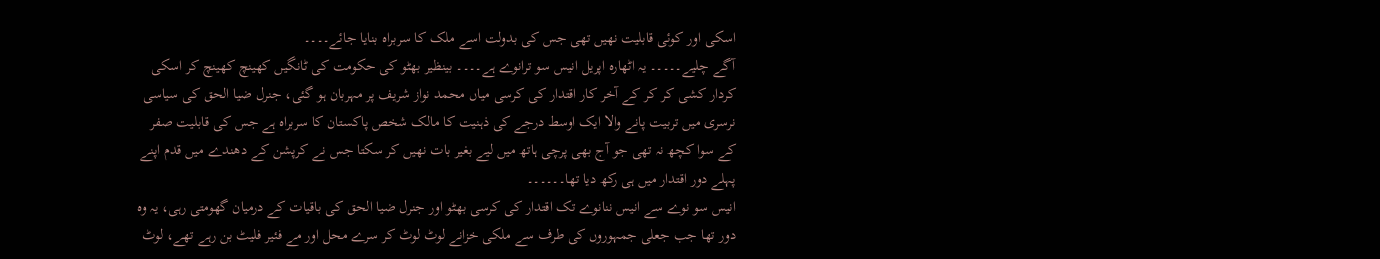اسکی اور کوئی قابلیت نھیں تھی جس کی بدولت اسے ملک کا سربراہ بنایا جائے۔۔۔۔
آگے چلیے۔۔۔۔۔ یہ اٹھارہ اپریل انیس سو ترانوے ہے۔۔۔۔ بینظیر بھٹو کی حکومت کی ٹانگیں کھینچ کھینچ کر اسکی کردار کشی کر کر کے آخر کار اقتدار کی کرسی میاں محمد نواز شریف پر مہربان ہو گئی، جنرل ضیا الحق کی سیاسی نرسری میں تربیت پانے والا ایک اوسط درجے کی ذہنیت کا مالک شخص پاکستان کا سربراہ ہے جس کی قابلیت صفر کے سوا کچھ نہ تھی جو آج بھی پرچی ہاتھ میں لیے بغیر بات نھیں کر سکتا جس نے کرپشن کے دھندے میں قدم اپنے پہلے دور اقتدار میں ہی رکھ دیا تھا۔۔۔۔۔۔
انیس سو نوے سے انیس ننانوے تک اقتدار کی کرسی بھٹو اور جنرل ضیا الحق کی باقیات کے درمیان گھومتی رہی، یہ وہ دور تھا جب جعلی جمہوروں کی طرف سے ملکی خزانے لوٹ لوٹ کر سرے محل اور مے فئیر فلیٹ بن رہے تھے، لوٹ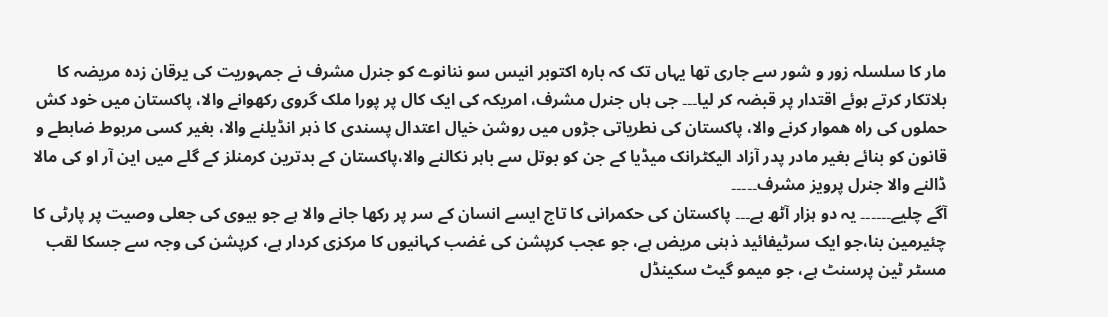مار کا سلسلہ زور و شور سے جاری تھا یہاں تک کہ بارہ اکتوبر انیس سو ننانوے کو جنرل مشرف نے جمہوریت کی یرقان زدہ مریضہ کا بلاتکار کرتے ہوئے اقتدار پر قبضہ کر لیا۔۔۔ جی ہاں جنرل مشرف، امریکہ کی ایک کال پر پورا ملک گروی رکھوانے والا، پاکستان میں خود کش حملوں کی راہ ھموار کرنے والا، پاکستان کی نطریاتی جڑوں میں روشن خیال اعتدال پسندی کا ذہر انڈیلنے والا، بغیر کسی مربوط ضابطے و قانون کو بنائے بغیر مادر پدر آزاد الیکٹرانک میڈیا کے جن کو بوتل سے باہر نکالنے والا،پاکستان کے بدترین کرمنلز کے گلے میں این آر او کی مالا ڈالنے والا جنرل پرویز مشرف۔۔۔۔۔
آگے چلیے۔۔۔۔۔۔ یہ دو ہزار آٹھ ہے۔۔۔ پاکستان کی حکمرانی کا تاج ایسے انسان کے سر پر رکھا جانے والا ہے جو بیوی کی جعلی وصیت پر پارٹی کا چئیرمین بنا،جو ایک سرٹیفائید ذہنی مریض ہے، جو عجب کرپشن کی غضب کہانیوں کا مرکزی کردار ہے، کرپشن کی وجہ سے جسکا لقب مسٹر ٹین پرسنٹ ہے، جو میمو گیٹ سکینڈل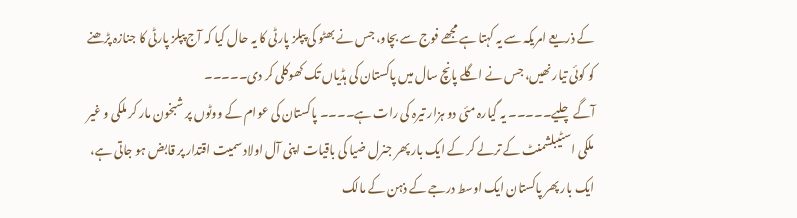کے ذریعے امریکہ سے یہ کہتا ہے مجھے فوج سے بچاو، جس نے بھٹو کی پپلز پارٹی کا یہ حال کیا کہ آج پپلز پارٹی کا جنازہ پڑھنے کو کوئی تیار نھیں، جس نے اگلے پانچ سال میں پاکستان کی ہڈیاں تک کھوکلی کر دی۔۔۔۔۔
آگے چلیے۔۔۔۔۔ یہ گیارہ مئی دو ہزار تیرہ کی رات ہے۔۔۔۔ پاکستان کی عوام کے ووٹوں پر شبخون مار کر ملکی و غیر ملکی اسٹیبلشمنٹ کے ترلے کر کے ایک بار پھر جنرل ضیا کی باقیات اپنی آل اولاد سمیت اقتدار پر قابض ہو جاتی ہے، ایک بار پھر پاکستان ایک اوسط درجے کے ذہن کے مالک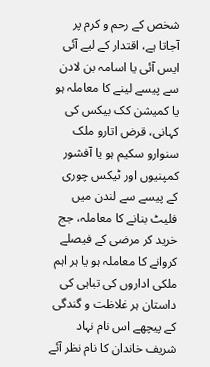شخص کے رحم و کرم پر آجاتا ہے، اقتدار کے لیے آئی ایس آئی یا اسامہ بن لادن سے پیسے لینے کا معاملہ ہو یا کمیشن کک بیکس کی کہانی، قرض اتارو ملک سنوارو سکیم ہو یا آفشور کمپنیوں اور ٹیکس چوری کے پیسے سے لندن میں فلیٹ بنانے کا معاملہ، جج خرید کر مرضی کے فیصلے کروانے کا معاملہ ہو یا ہر اہم ملکی اداروں کی تباہی کی داستان ہر غلاظت و گندگی کے پیچھے اس نام نہاد شریف خاندان کا نام نظر آئے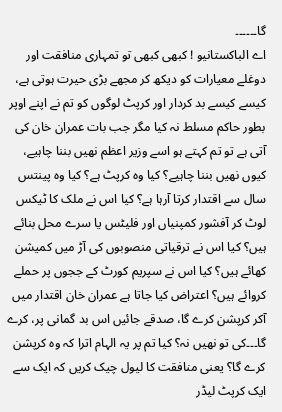گا۔۔۔۔۔۔
اے الباکستانیو ! کبھی کبھی تو تمہاری منافقت اور دوغلے معیارات کو دیکھ کر مجھے بڑی حیرت ہوتی ہے، کیسے کیسے بد کردار اور کرپٹ لوگوں کو تم نے اپنے اوپر بطور حاکم مسلط نہ کیا مگر جب بات عمران خان کی آتی ہے تو تم کہتے ہو اسے وزیر اعظم نھیں بننا چاہیے، کیوں نھیں بننا چاہیے؟ کیا وہ کرپٹ ہے؟ کیا وہ پینتس سال سے اقتدار کرتا آرہا ہے؟ کیا اس نے ملک کا ٹیکس لوٹ کر آفشور کمپنیاں اور فلیٹس یا سرے محل بنائے ہیں؟ کیا اس نے ترقیاتی منصوبوں کی آڑ میں کمیشن کھائے ہیں؟ کیا اس نے سپریم کورٹ کے ججوں پر حملے کروائے ہیں؟ اعتراض کیا جاتا ہے عمران خان اقتدار میں آکر کرپشن کرے گا، صدقے جائیں اس بد گمانی پر، کرے گا۔۔۔کی تو نھیں نہ؟ کیا تم پر یہ الہام اترا کہ وہ کرپشن کرے گا؟ یعنی منافقت کا لیول چیک کریں کہ ایک سے ایک کرپٹ لیڈر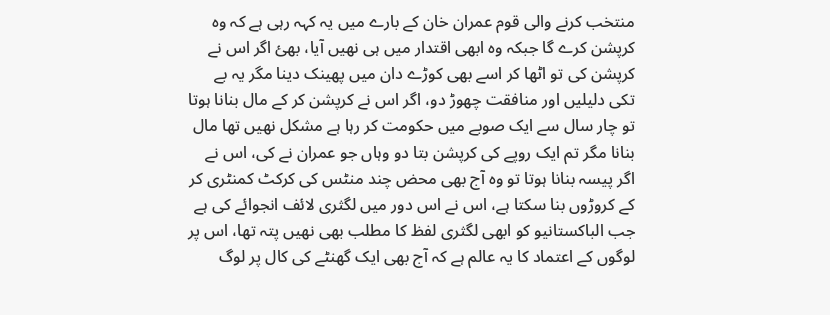منتخب کرنے والی قوم عمران خان کے بارے میں یہ کہہ رہی ہے کہ وہ کرپشن کرے گا جبکہ وہ ابھی اقتدار میں ہی نھیں آیا، بھئ اگر اس نے کرپشن کی تو اٹھا کر اسے بھی کوڑے دان میں پھینک دینا مگر یہ بے تکی دلیلیں اور منافقت چھوڑ دو، اگر اس نے کرپشن کر کے مال بنانا ہوتا تو چار سال سے ایک صوبے میں حکومت کر رہا ہے مشکل نھیں تھا مال بنانا مگر تم ایک روپے کی کرپشن بتا دو وہاں جو عمران نے کی، اس نے اگر پیسہ بنانا ہوتا تو وہ آج بھی محض چند منٹس کی کرکٹ کمنٹری کر کے کروڑوں بنا سکتا ہے، اس نے اس دور میں لگثری لائف انجوائے کی ہے جب الباکستانیو کو ابھی لگثری لفظ کا مطلب بھی نھیں پتہ تھا، اس پر لوگوں کے اعتماد کا یہ عالم ہے کہ آج بھی ایک گھنٹے کی کال پر لوگ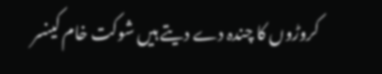کروڑوں کا چندہ دے دیتے ہیں شوکت خام کینسر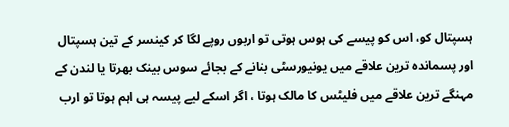ہسپتال کو، اس کو پیسے کی ہوس ہوتی تو اربوں روپے لگا کر کینسر کے تین ہسپتال اور پسماندہ ترین علاقے میں یونیورسٹی بنانے کے بجائے سوس بینک بھرتا یا لندن کے مہنگے ترین علاقے میں فلیٹس کا مالک ہوتا ، اگر اسکے لیے پیسہ ہی اہم ہوتا تو ارب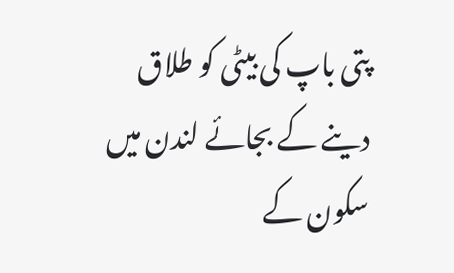پتی باپ کی بیٹی کو طلاق دینے کے بجائے لندن میں سکون کے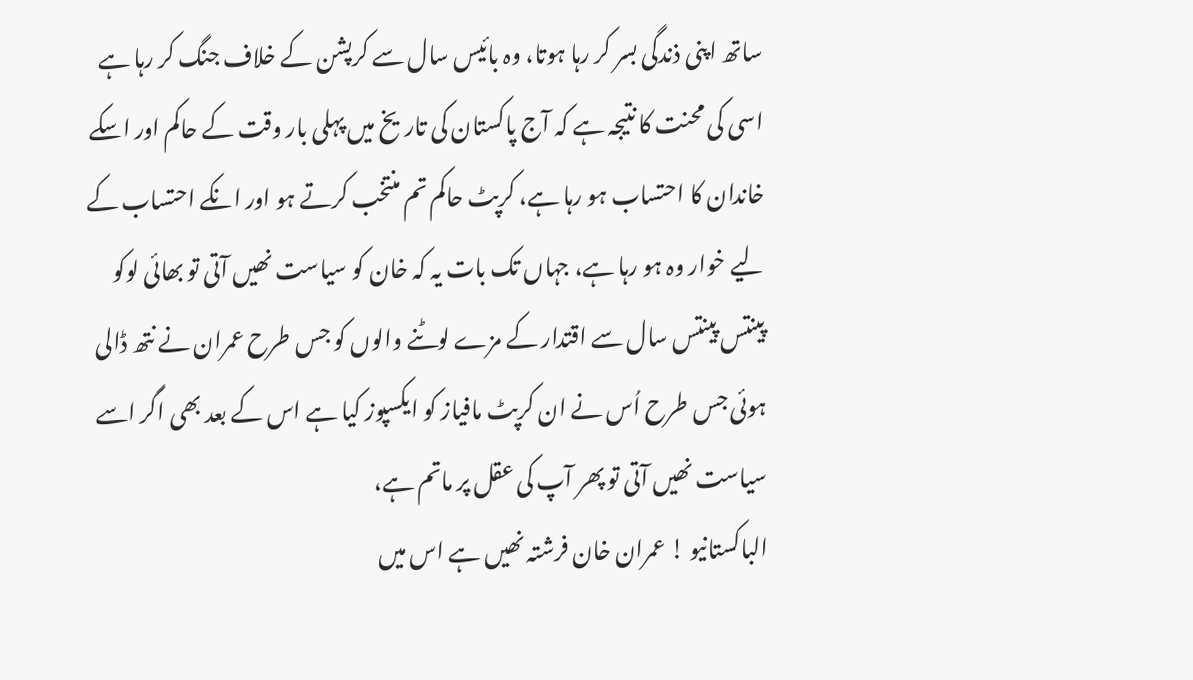ساتھ اپنی ذندگی بسر کر رہا ہوتا، وہ بائیس سال سے کرپشن کے خلاف جنگ کر رہا ہے اسی کی محنت کا نتیجہ ہے کہ آج پاکستان کی تاریخ میں پہلی بار وقت کے حاکم اور اسکے خاندان کا احتساب ہو رہا ہے، کرپٹ حاکم تم منتخب کرتے ہو اور انکے احتساب کے لیے خوار وہ ہو رہا ہے، جہاں تک بات یہ کہ خان کو سیاست نھیں آتی تو بھائی لوکو پینتس پینتس سال سے اقتدار کے مزے لوٹنے والوں کو جس طرح عمران نے نتھ ڈالی ہوئی جس طرح اُس نے ان کرپٹ مافیاز کو ایکسپوز کیا ہے اس کے بعد بھی اگر اسے سیاست نھیں آتی تو پھر آپ کی عقل پر ماتم ہے،
الباکستانیو ! عمران خان فرشتہ نھیں ہے اس میں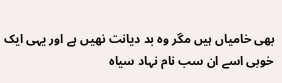بھی خامیاں ہیں مگر وہ بد دیانت نھیں ہے اور یہی ایک خوبی اسے ان سب نام نہاد سیاہ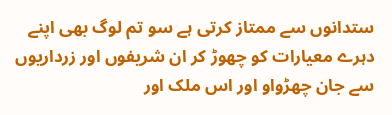ستدانوں سے ممتاز کرتی ہے سو تم لوگ بھی اپنے دہرے معیارات کو چھوڑ کر ان شریفوں اور زرداریوں سے جان چھڑواو اور اس ملک اور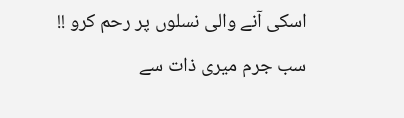اسکی آنے والی نسلوں پر رحم کرو !!
سب جرم میری ذات سے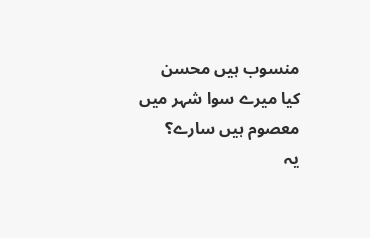منسوب ہیں محسن
کیا میرے سوا شہر میں معصوم ہیں سارے؟
یہ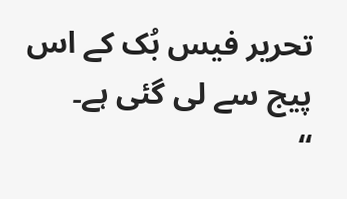تحریر فیس بُک کے اس پیج سے لی گئی ہے۔
“